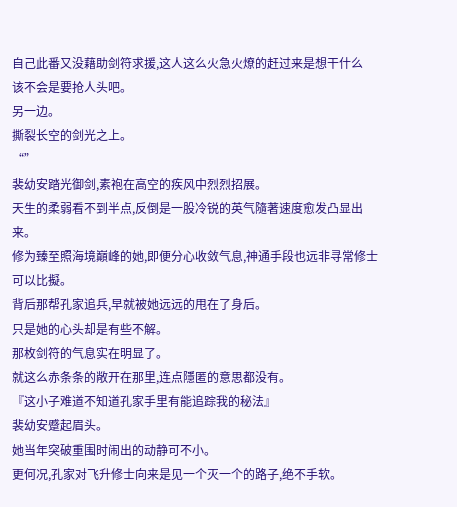自己此番又没藉助剑符求援,这人这么火急火燎的赶过来是想干什么
该不会是要抢人头吧。
另一边。
撕裂长空的剑光之上。
“”
裴幼安踏光御剑,素袍在高空的疾风中烈烈招展。
天生的柔弱看不到半点,反倒是一股冷锐的英气隨著速度愈发凸显出来。
修为臻至照海境巔峰的她,即便分心收敛气息,神通手段也远非寻常修士可以比擬。
背后那帮孔家追兵,早就被她远远的甩在了身后。
只是她的心头却是有些不解。
那枚剑符的气息实在明显了。
就这么赤条条的敞开在那里,连点隱匿的意思都没有。
『这小子难道不知道孔家手里有能追踪我的秘法』
裴幼安蹙起眉头。
她当年突破重围时闹出的动静可不小。
更何况,孔家对飞升修士向来是见一个灭一个的路子,绝不手软。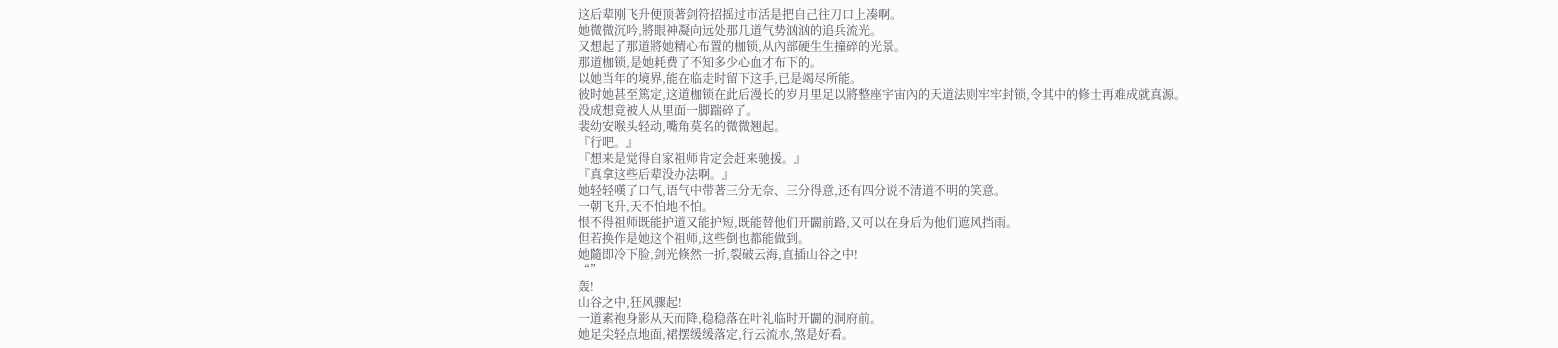这后辈刚飞升便顶著剑符招摇过市活是把自己往刀口上凑啊。
她微微沉吟,將眼神凝向远处那几道气势汹汹的追兵流光。
又想起了那道將她精心布置的枷锁,从內部硬生生撞碎的光景。
那道枷锁,是她耗费了不知多少心血才布下的。
以她当年的境界,能在临走时留下这手,已是竭尽所能。
彼时她甚至篤定,这道枷锁在此后漫长的岁月里足以將整座宇宙內的天道法则牢牢封锁,令其中的修士再难成就真源。
没成想竟被人从里面一脚踹碎了。
裴幼安喉头轻动,嘴角莫名的微微翘起。
『行吧。』
『想来是觉得自家祖师肯定会赶来驰援。』
『真拿这些后辈没办法啊。』
她轻轻嘆了口气,语气中带著三分无奈、三分得意,还有四分说不清道不明的笑意。
一朝飞升,天不怕地不怕。
恨不得祖师既能护道又能护短,既能替他们开闢前路,又可以在身后为他们遮风挡雨。
但若换作是她这个祖师,这些倒也都能做到。
她隨即冷下脸,剑光倏然一折,裂破云海,直插山谷之中!
“”
轰!
山谷之中,狂风骤起!
一道素袍身影从天而降,稳稳落在叶礼临时开闢的洞府前。
她足尖轻点地面,裙摆缓缓落定,行云流水,煞是好看。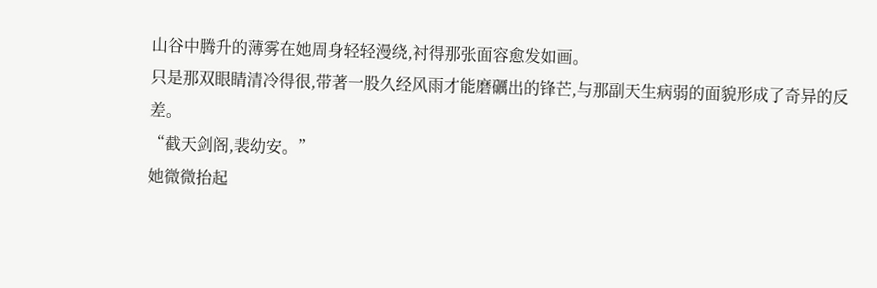山谷中腾升的薄雾在她周身轻轻漫绕,衬得那张面容愈发如画。
只是那双眼睛清冷得很,带著一股久经风雨才能磨礪出的锋芒,与那副天生病弱的面貌形成了奇异的反差。
“截天剑阁,裴幼安。”
她微微抬起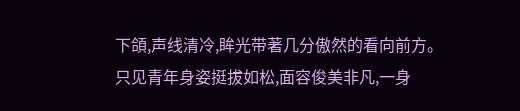下頜,声线清冷,眸光带著几分傲然的看向前方。
只见青年身姿挺拔如松,面容俊美非凡,一身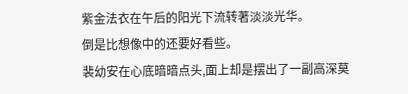紫金法衣在午后的阳光下流转著淡淡光华。
倒是比想像中的还要好看些。
裴幼安在心底暗暗点头,面上却是摆出了一副高深莫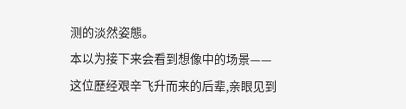测的淡然姿態。
本以为接下来会看到想像中的场景——
这位歷经艰辛飞升而来的后辈,亲眼见到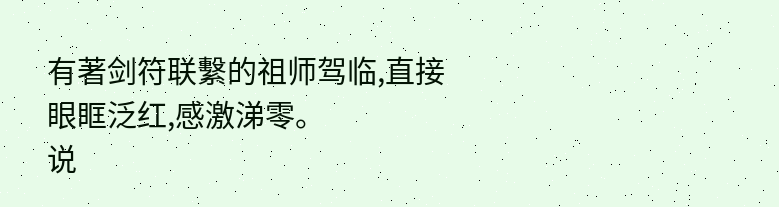有著剑符联繫的祖师驾临,直接眼眶泛红,感激涕零。
说